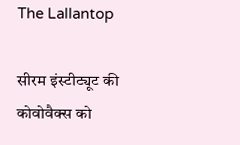The Lallantop

सीरम इंस्टीट्यूट की कोवोवैक्स को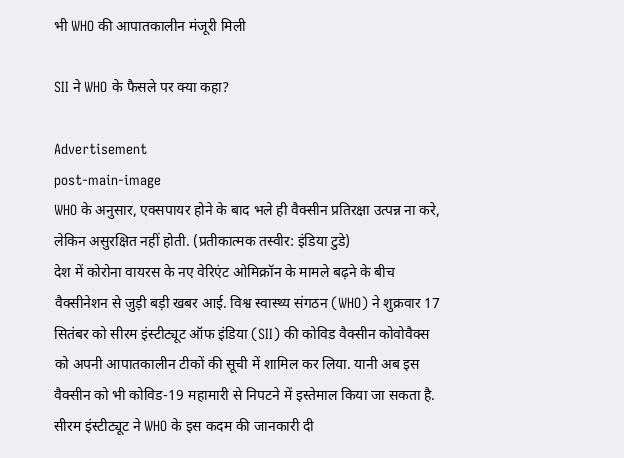भी WHO की आपातकालीन मंजूरी मिली

SII ने WHO के फैसले पर क्या कहा?

Advertisement
post-main-image
WHO के अनुसार, एक्सपायर होने के बाद भले ही वैक्सीन प्रतिरक्षा उत्पन्न ना करे, लेकिन असुरक्षित नहीं होती. (प्रतीकात्मक तस्वीर: इंडिया टुडे)
देश में कोरोना वायरस के नए वेरिएंट ओमिक्रॉन के मामले बढ़ने के बीच वैक्सीनेशन से जुड़ी बड़ी खबर आई. विश्व स्वास्थ्य संगठन (WHO) ने शुक्रवार 17 सितंबर को सीरम इंस्टीट्यूट ऑफ इंडिया (SII) की कोविड वैक्सीन कोवोवैक्स  को अपनी आपातकालीन टीकों की सूची में शामिल कर लिया. यानी अब इस वैक्सीन को भी कोविड-19 महामारी से निपटने में इस्तेमाल किया जा सकता है. सीरम इंस्टीट्यूट ने WHO के इस कदम की जानकारी दी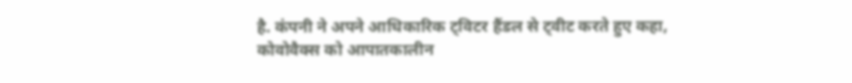है. कंपनी ने अपने आधिकारिक ट्विटर हैंडल से ट्वीट करते हुए कहा,
कोवोवैक्स को आपातकालीन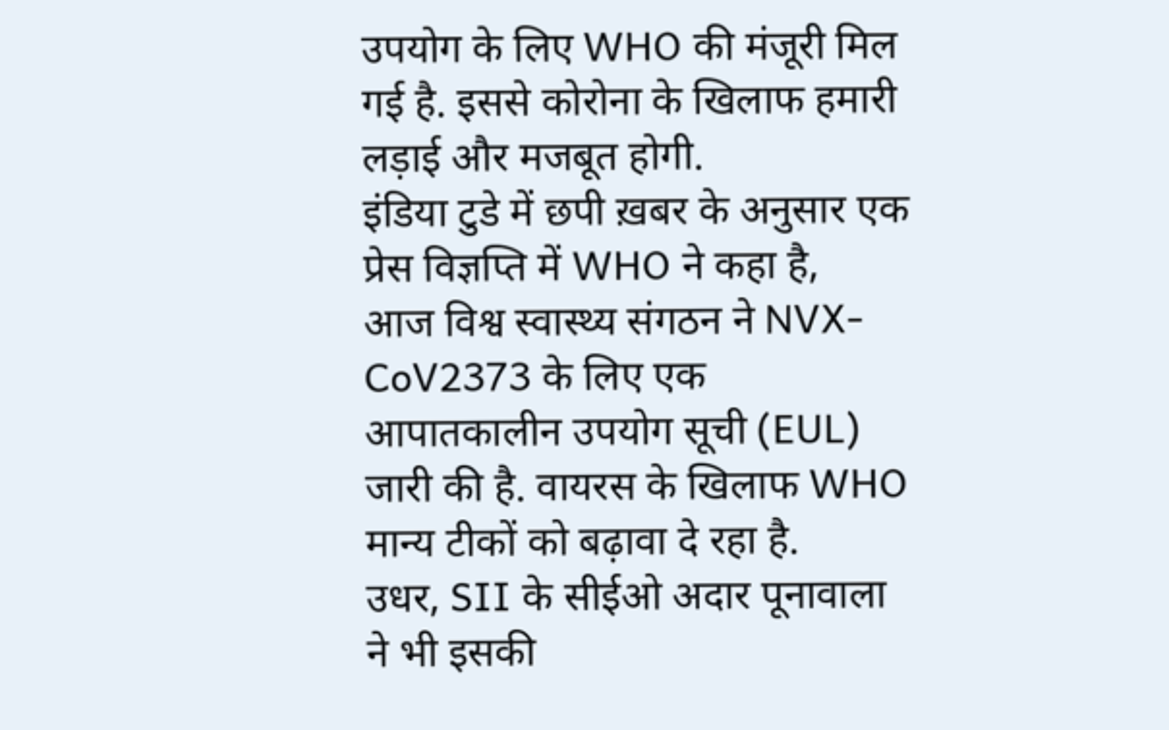उपयोग के लिए WHO की मंजूरी मिल गई है. इससे कोरोना के खिलाफ हमारी लड़ाई और मजबूत होगी.
इंडिया टुडे में छपी ख़बर के अनुसार एक प्रेस विज्ञप्ति में WHO ने कहा है,
आज विश्व स्वास्थ्य संगठन ने NVX-CoV2373 के लिए एक आपातकालीन उपयोग सूची (EUL) जारी की है. वायरस के खिलाफ WHO मान्य टीकों को बढ़ावा दे रहा है.
उधर, SII के सीईओ अदार पूनावाला ने भी इसकी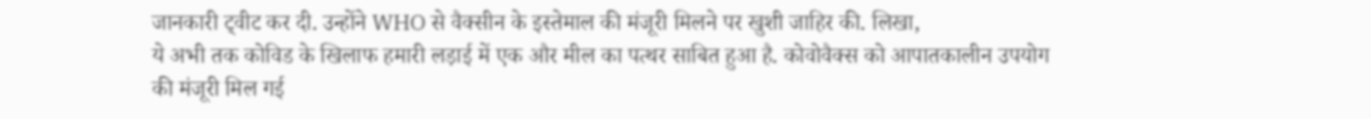जानकारी ट्वीट कर दी. उन्होंने WHO से वैक्सीन के इस्तेमाल की मंजूरी मिलने पर खुशी जाहिर की. लिखा,
ये अभी तक कोविड के खिलाफ हमारी लड़ाई में एक और मील का पत्थर साबित हुआ है. कोवोवैक्स को आपातकालीन उपयोग की मंजूरी मिल गई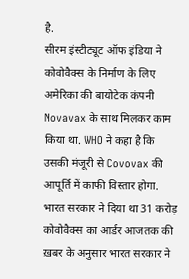है.
सीरम इंस्टीट्यूट ऑफ इंडिया ने कोवोवैक्स के निर्माण के लिए अमेरिका की बायोटेक कंपनी Novavax के साथ मिलकर काम किया था. WHO ने कहा है कि उसकी मंजूरी से Covovax की आपूर्ति में काफी विस्तार होगा. भारत सरकार ने दिया था 31 करोड़ कोवोवैक्स का आर्डर आजतक की ख़बर के अनुसार भारत सरकार ने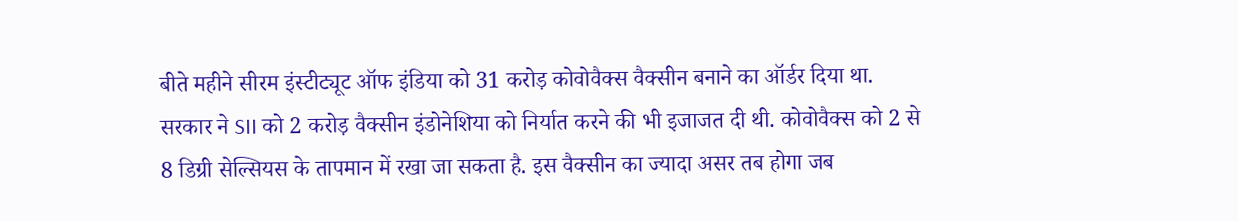बीते महीने सीरम इंस्टीट्यूट ऑफ इंडिया को 31 करोड़ कोवोवैक्स वैक्सीन बनाने का ऑर्डर दिया था. सरकार ने SII को 2 करोड़ वैक्सीन इंडोनेशिया को निर्यात करने की भी इजाजत दी थी. कोवोवैक्स को 2 से 8 डिग्री सेल्सियस के तापमान में रखा जा सकता है. इस वैक्सीन का ज्यादा असर तब होगा जब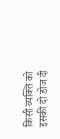किसी व्यक्ति को इसकी दो डोज दी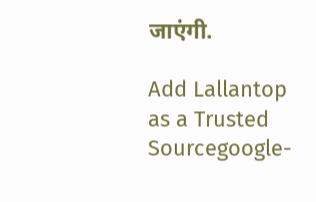जाएंगी.

Add Lallantop as a Trusted Sourcegoogle-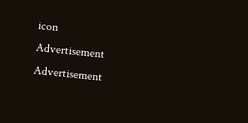icon
Advertisement
Advertisement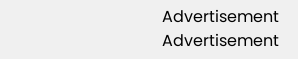Advertisement
Advertisement